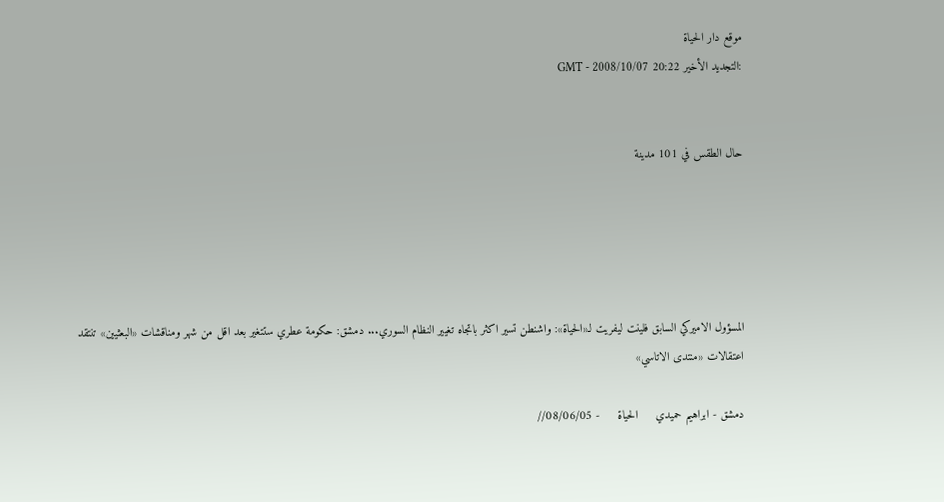موقع دار الحياة
:التجديد الأخير 20:22 GMT - 2008/10/07


حال الطقس في 101 مدينة





المسؤول الاميركي السابق فلينت ليفريت لـ«الحياة»: واشنطن تسير اكثر باتجاه تغيير النظام السوري... دمشق: حكومة عطري ستتغير بعد اقل من شهر ومناقشات «البعثيين» تنتقد اعتقالات «منتدى الاتاسي»

دمشق - ابراهيم حميدي     الحياة     - 08/06/05//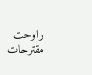راوحت مقترحات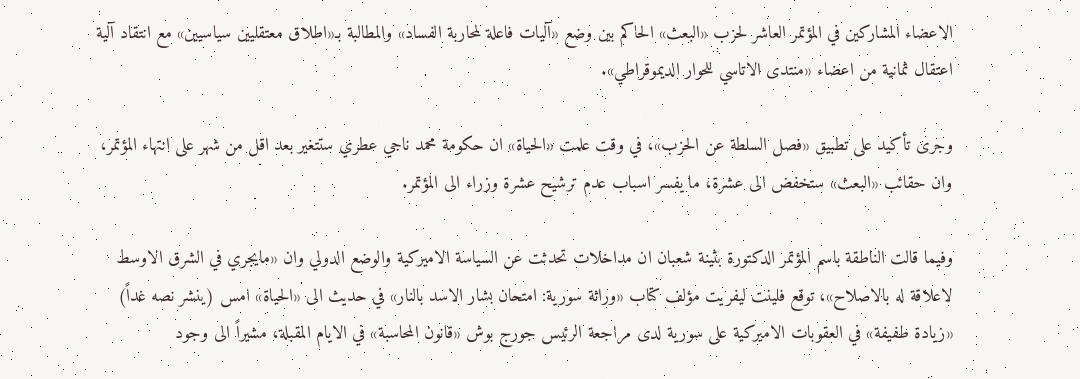الاعضاء المشاركين في المؤتمر العاشر لحزب «البعث» الحاكم بين وضع «آليات فاعلة لمحاربة الفساد» والمطالبة بـ«اطلاق معتقليين سياسيين» مع انتقاد آلية اعتقال ثمانية من اعضاء «منتدى الاتاسي للحوار الديموقراطي».

وجرى تأكيد على تطبيق «فصل السلطة عن الحزب»، في وقت علمت «الحياة» ان حكومة محمد ناجي عطري ستتغير بعد اقل من شهر على انتهاء المؤتمر، وان حقائب «البعث» ستخفض الى عشرة، ما يفسر اسباب عدم ترشيح عشرة وزراء الى المؤتمر.

وفيما قالت الناطقة باسم المؤتمر الدكتورة بثينة شعبان ان مداخلات تحدثت عن السياسة الاميركية والوضع الدولي وان «مايجري في الشرق الاوسط لاعلاقة له بالاصلاح»، توقع فلينت ليفريت مؤلف كتاب «وراثة سورية: امتحان بشار الاسد بالنار» في حديث الى «الحياة» امس (ينشر نصه غداً) «زيادة طفيفة» في العقوبات الاميركية على سورية لدى مراجعة الرئيس جورج بوش «قانون المحاسبة» في الايام المقبلة، مشيراً الى وجود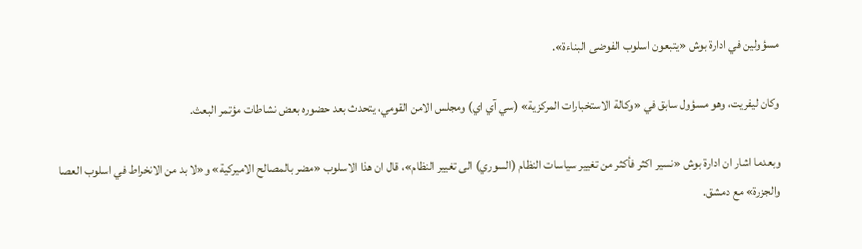مسؤولين في ادارة بوش «يتبعون اسلوب الفوضى البناءة».

وكان ليفريت، وهو مسؤول سابق في «وكالة الاستخبارات المركزية» (سي آي اي) ومجلس الامن القومي، يتحدث بعد حضوره بعض نشاطات مؤتمر البعث.

وبعدما اشار ان ادارة بوش «نسير اكثر فأكثر من تغيير سياسات النظام (السوري) الى تغيير النظام»، قال ان هذا الاسلوب «مضر بالمصالح الاميركية» و«لا بد من الانخراط في اسلوب العصا والجزرة» مع دمشق.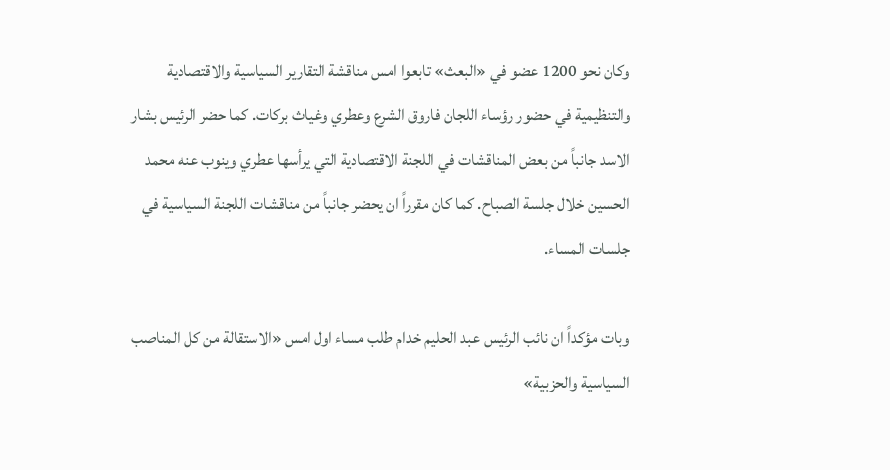وكان نحو 1200 عضو في «البعث» تابعوا امس مناقشة التقارير السياسية والاقتصادية والتنظيمية في حضور رؤساء اللجان فاروق الشرع وعطري وغياث بركات. كما حضر الرئيس بشار الاسد جانباً من بعض المناقشات في اللجنة الاقتصادية التي يرأسها عطري وينوب عنه محمد الحسين خلال جلسة الصباح. كما كان مقرراً ان يحضر جانباً من مناقشات اللجنة السياسية في جلسات المساء.

وبات مؤكداً ان نائب الرئيس عبد الحليم خدام طلب مساء اول امس «الاستقالة من كل المناصب السياسية والحزبية»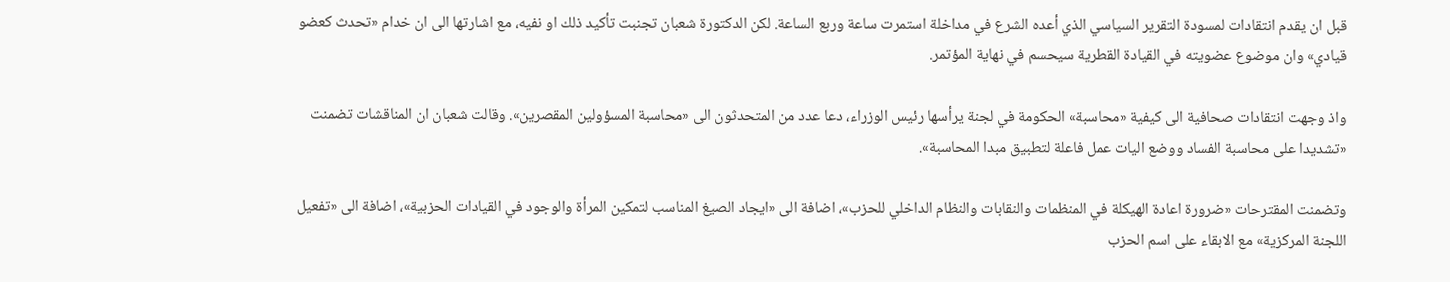قبل ان يقدم انتقادات لمسودة التقرير السياسي الذي أعده الشرع في مداخلة استمرت ساعة وربع الساعة. لكن الدكتورة شعبان تجنبت تأكيد ذلك او نفيه، مع اشارتها الى ان خدام «تحدث كعضو قيادي» وان موضوع عضويته في القيادة القطرية سيحسم في نهاية المؤتمر.

واذ وجهت انتقادات صحافية الى كيفية «محاسبة» الحكومة في لجنة يرأسها رئيس الوزراء، دعا عدد من المتحدثون الى «محاسبة المسؤولين المقصرين». وقالت شعبان ان المناقشات تضمنت «تشديدا على محاسبة الفساد ووضع اليات عمل فاعلة لتطبيق مبدا المحاسبة».

وتضمنت المقترحات «ضرورة اعادة الهيكلة في المنظمات والنقابات والنظام الداخلي للحزب»، اضافة الى «ايجاد الصيغ المناسب لتمكين المرأة والوجود في القيادات الحزبية»، اضافة الى «تفعيل اللجنة المركزية» مع الابقاء على اسم الحزب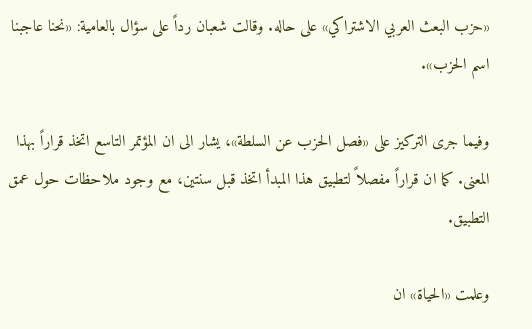«حزب البعث العربي الاشتراكي» على حاله. وقالت شعبان رداً على سؤال بالعامية: «نحنا عاجبنا اسم الحزب».

وفيما جرى التركيز على «فصل الحزب عن السلطة»، يشار الى ان المؤتمر التاسع اتخذ قراراً بهذا المعنى. كما ان قراراً مفصلاً لتطبيق هذا المبدأ اتخذ قبل سنتين، مع وجود ملاحظات حول عمق التطبيق.

وعلمت «الحياة» ان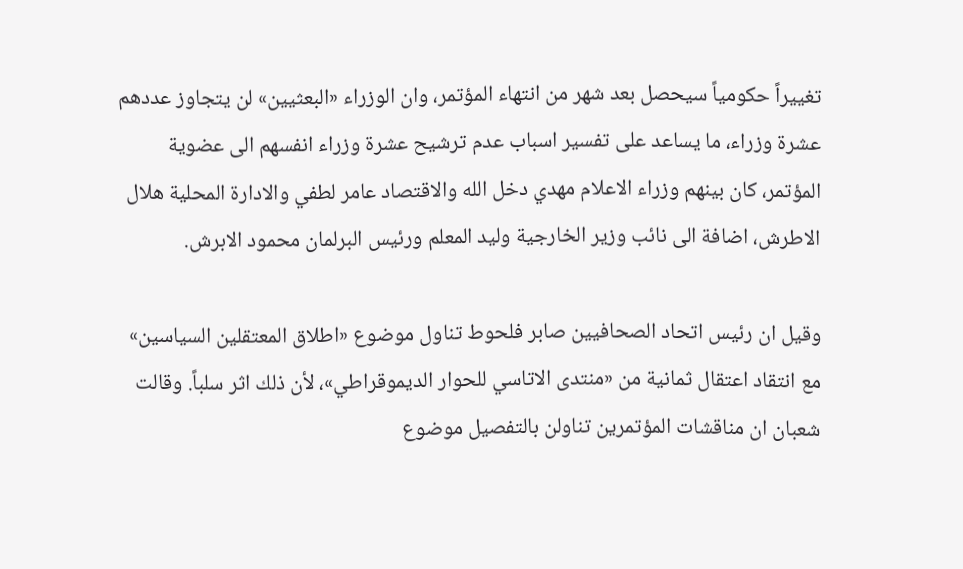تغييراً حكومياً سيحصل بعد شهر من انتهاء المؤتمر، وان الوزراء «البعثيين» لن يتجاوز عددهم عشرة وزراء، ما يساعد على تفسير اسباب عدم ترشيح عشرة وزراء انفسهم الى عضوية المؤتمر، كان بينهم وزراء الاعلام مهدي دخل الله والاقتصاد عامر لطفي والادارة المحلية هلال الاطرش، اضافة الى نائب وزير الخارجية وليد المعلم ورئيس البرلمان محمود الابرش.

وقيل ان رئيس اتحاد الصحافيين صابر فلحوط تناول موضوع «اطلاق المعتقلين السياسين» مع انتقاد اعتقال ثمانية من «منتدى الاتاسي للحوار الديموقراطي»، لأن ذلك اثر سلباً. وقالت شعبان ان مناقشات المؤتمرين تناولن بالتفصيل موضوع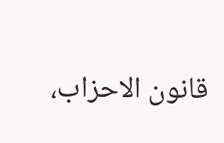قانون الاحزاب،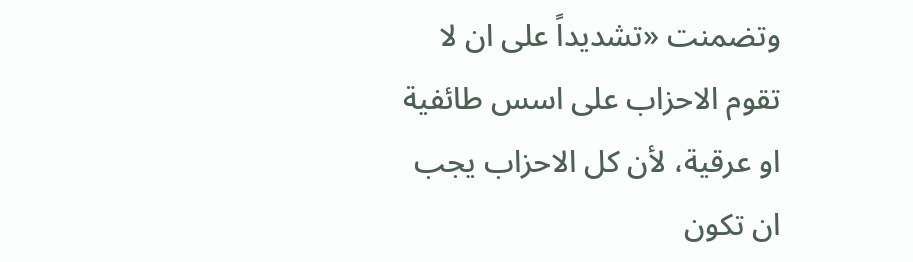وتضمنت «تشديداً على ان لا تقوم الاحزاب على اسس طائفية او عرقية، لأن كل الاحزاب يجب ان تكون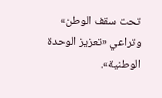تحت سقف الوطن» وتراعي «تعزيز الوحدة الوطنية».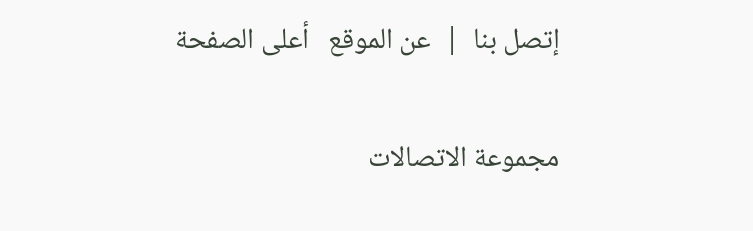إتصل بنا  |  عن الموقع   أعلى الصفحة

مجموعة الاتصالات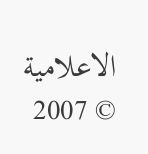الاعلامية  © 2007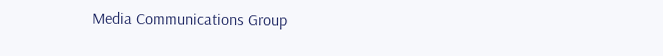Media Communications Group